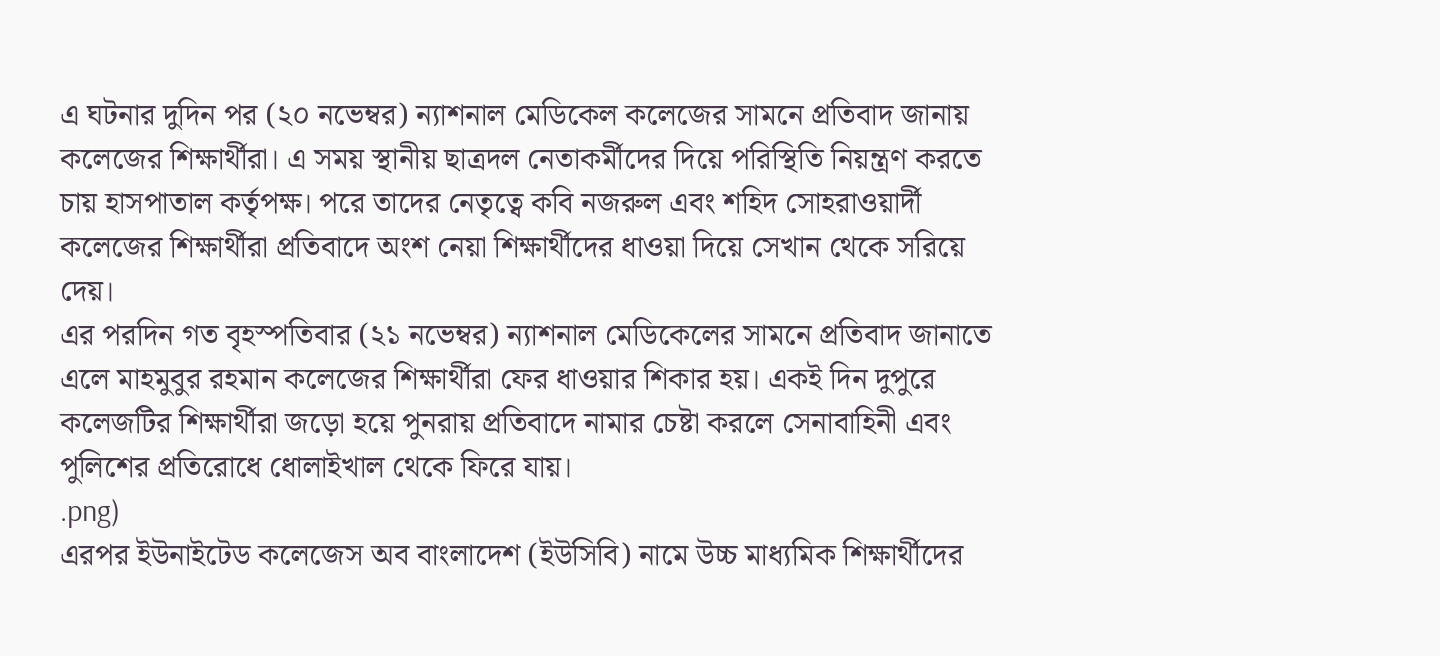এ ঘটনার দুদিন পর (২০ নভেম্বর) ন্যাশনাল মেডিকেল কলেজের সামনে প্রতিবাদ জানায় কলেজের শিক্ষার্থীরা। এ সময় স্থানীয় ছাত্রদল নেতাকর্মীদের দিয়ে পরিস্থিতি নিয়ন্ত্রণ করতে চায় হাসপাতাল কর্তৃপক্ষ। পরে তাদের নেতৃত্বে কবি নজরুল এবং শহিদ সোহরাওয়ার্দী কলেজের শিক্ষার্থীরা প্রতিবাদে অংশ নেয়া শিক্ষার্থীদের ধাওয়া দিয়ে সেখান থেকে সরিয়ে দেয়।
এর পরদিন গত বৃহস্পতিবার (২১ নভেম্বর) ন্যাশনাল মেডিকেলের সামনে প্রতিবাদ জানাতে এলে মাহমুবুর রহমান কলেজের শিক্ষার্থীরা ফের ধাওয়ার শিকার হয়। একই দিন দুপুরে কলেজটির শিক্ষার্থীরা জড়ো হয়ে পুনরায় প্রতিবাদে নামার চেষ্টা করলে সেনাবাহিনী এবং পুলিশের প্রতিরোধে ধোলাইখাল থেকে ফিরে যায়।
.png)
এরপর ইউনাইটেড কলেজেস অব বাংলাদেশ (ইউসিবি) নামে উচ্চ মাধ্যমিক শিক্ষার্থীদের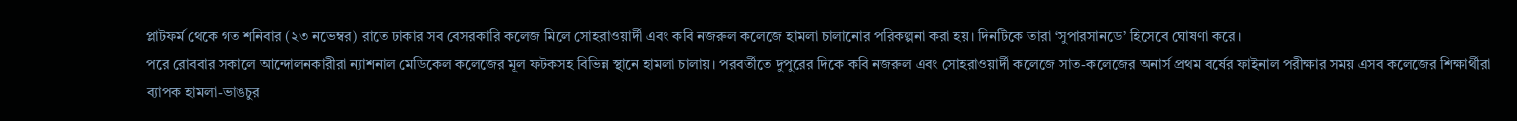প্লাটফর্ম থেকে গত শনিবার (২৩ নভেম্বর) রাতে ঢাকার সব বেসরকারি কলেজ মিলে সোহরাওয়ার্দী এবং কবি নজরুল কলেজে হামলা চালানোর পরিকল্পনা করা হয়। দিনটিকে তারা ‘সুপারসানডে’ হিসেবে ঘোষণা করে।
পরে রোববার সকালে আন্দোলনকারীরা ন্যাশনাল মেডিকেল কলেজের মূল ফটকসহ বিভিন্ন স্থানে হামলা চালায়। পরবর্তীতে দুপুরের দিকে কবি নজরুল এবং সোহরাওয়ার্দী কলেজে সাত-কলেজের অনার্স প্রথম বর্ষের ফাইনাল পরীক্ষার সময় এসব কলেজের শিক্ষার্থীরা ব্যাপক হামলা-ভাঙচুর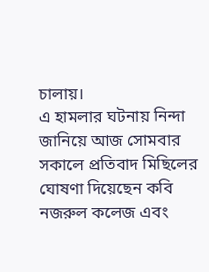চালায়।
এ হামলার ঘটনায় নিন্দা জানিয়ে আজ সোমবার সকালে প্রতিবাদ মিছিলের ঘোষণা দিয়েছেন কবি নজরুল কলেজ এবং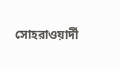সোহরাওয়ার্দী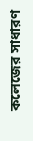কলেজের সাধারণ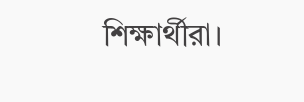শিক্ষার্থীরা।